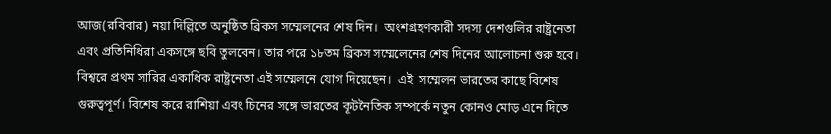আজ(রবিবার) নয়া দিল্লিতে অনুষ্ঠিত ব্রিকস সম্মেলনের শেষ দিন।  অংশগ্রহণকারী সদস্য দেশগুলির রাষ্ট্রনেতা এবং প্রতিনিধিরা একসঙ্গে ছবি তুলবেন। তার পরে ১৮তম ব্রিকস সম্মেলেনের শেষ দিনের আলোচনা শুরু হবে। বিশ্বরে প্রথম সারির একাধিক রাষ্ট্রনেতা এই সম্মেলনে যোগ দিয়েছেন।  এই  সম্মেলন ভারতের কাছে বিশেষ গুরুত্বপূর্ণ। বিশেষ করে রাশিয়া এবং চিনের সঙ্গে ভারতের কূটনৈতিক সম্পর্কে নতুন কোনও মোড় এনে দিতে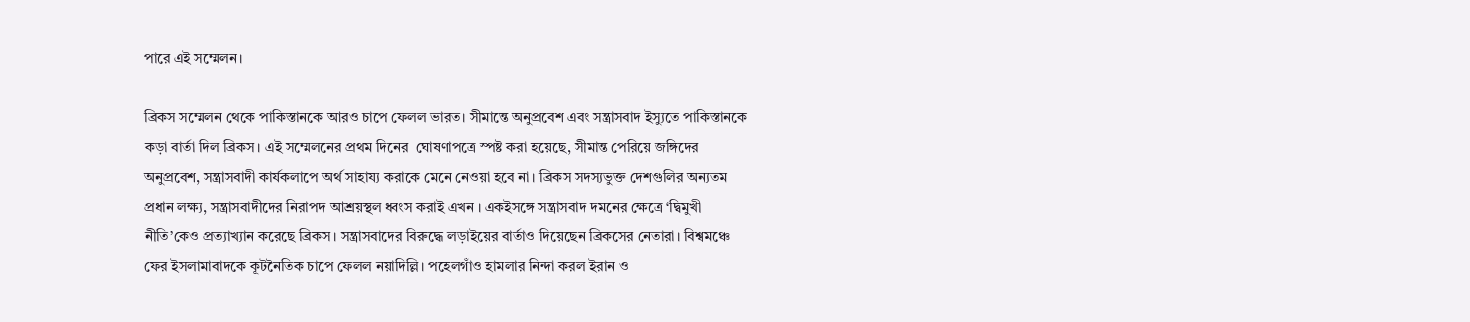পারে এই সম্মেলন।

ব্রিকস সম্মেলন থেকে পাকিস্তানকে আরও চাপে ফেলল ভারত। সীমান্তে অনুপ্রবেশ এবং সন্ত্রাসবাদ ইস্যুতে পাকিস্তানকে কড়া বার্তা দিল ব্রিকস। এই সম্মেলনের প্রথম দিনের  ঘোষণাপত্রে স্পষ্ট করা হয়েছে, সীমান্ত পেরিয়ে জঙ্গিদের অনুপ্রবেশ, সন্ত্রাসবাদী কার্যকলাপে অর্থ সাহায্য করাকে মেনে নেওয়া হবে না। ব্রিকস সদস্যভুক্ত দেশগুলির অন্যতম প্রধান লক্ষ্য, সন্ত্রাসবাদীদের নিরাপদ আশ্রয়স্থল ধ্বংস করাই এখন । একইসঙ্গে সন্ত্রাসবাদ দমনের ক্ষেত্রে ‘দ্বিমুখী নীতি’কেও প্রত্যাখ্যান করেছে ব্রিকস। সন্ত্রাসবাদের বিরুদ্ধে লড়াইয়ের বার্তাও দিয়েছেন ব্রিকসের নেতারা। বিশ্বমঞ্চে ফের ইসলামাবাদকে কূটনৈতিক চাপে ফেলল নয়াদিল্লি। পহেলগাঁও হামলার নিন্দা করল ইরান ও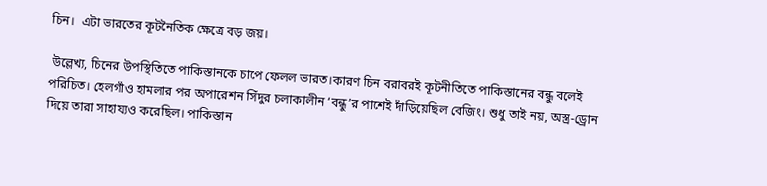চিন।  এটা ভারতের কূটনৈতিক ক্ষেত্রে বড় জয়।

 উল্লেখ্য, চিনের উপস্থিতিতে পাকিস্তানকে চাপে ফেলল ভারত।কারণ চিন বরাবরই কূটনীতিতে পাকিস্তানের বন্ধু বলেই পরিচিত। হেলগাঁও হামলার পর অপারেশন সিঁদুর চলাকালীন ‘বন্ধু’র পাশেই দাঁড়িয়েছিল বেজিং। শুধু তাই নয়, অস্ত্র-ড্রোন দিয়ে তারা সাহায্যও করেছিল। পাকিস্তান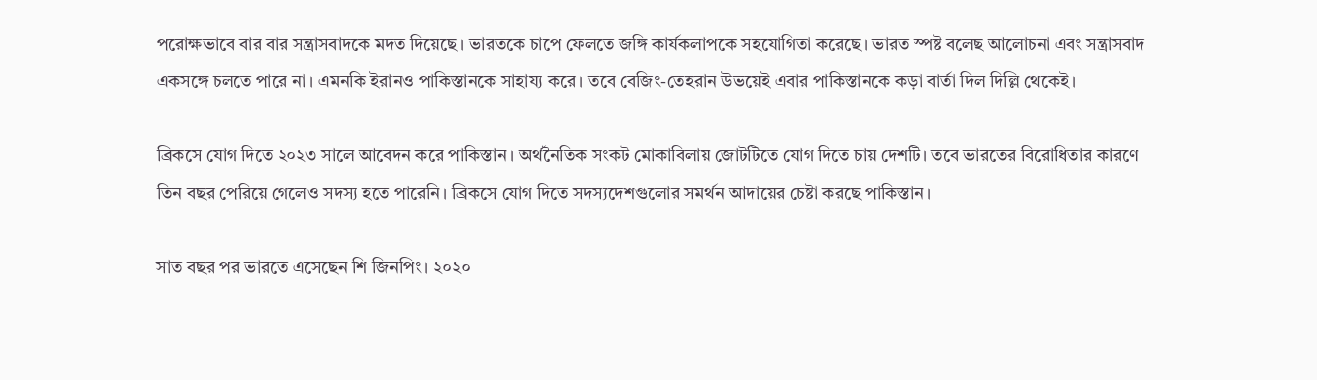পরোক্ষভাবে বার বার সন্ত্রাসবাদকে মদত দিয়েছে। ভারতকে চাপে ফেলতে জঙ্গি কার্যকলাপকে সহযোগিতা করেছে। ভারত স্পষ্ট বলেছ আলোচনা এবং সন্ত্রাসবাদ একসঙ্গে চলতে পারে না। এমনকি ইরানও পাকিস্তানকে সাহায্য করে। তবে বেজিং-তেহরান উভয়েই এবার পাকিস্তানকে কড়া বার্তা দিল দিল্লি থেকেই।

ব্রিকসে যোগ দিতে ২০২৩ সালে আবেদন করে পাকিস্তান। অর্থনৈতিক সংকট মোকাবিলায় জোটটিতে যোগ দিতে চায় দেশটি। তবে ভারতের বিরোধিতার কারণে তিন বছর পেরিয়ে গেলেও সদস্য হতে পারেনি। ব্রিকসে যোগ দিতে সদস্যদেশগুলোর সমর্থন আদায়ের চেষ্টা করছে পাকিস্তান।

সাত বছর পর ভারতে এসেছেন শি জিনপিং। ২০২০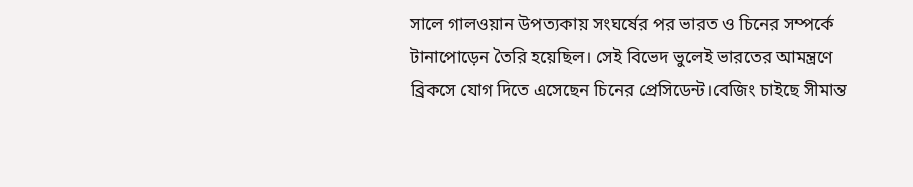সালে গালওয়ান উপত্যকায় সংঘর্ষের পর ভারত ও চিনের সম্পর্কে টানাপোড়েন তৈরি হয়েছিল। সেই বিভেদ ভুলেই ভারতের আমন্ত্রণে ব্রিকসে যোগ দিতে এসেছেন চিনের প্রেসিডেন্ট।বেজিং চাইছে সীমান্ত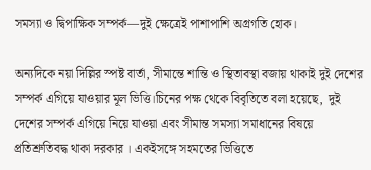সমস্যা ও দ্বিপাক্ষিক সম্পর্ক—দুই ক্ষেত্রেই পাশাপাশি অগ্রগতি হোক।

অন্যদিকে নয়া দিল্লির স্পষ্ট বার্তা, সীমান্তে শান্তি ও স্থিতাবস্থা বজায় থাকাই দুই দেশের সম্পর্ক এগিয়ে যাওয়ার মূল ভিত্তি।চিনের পক্ষ থেকে বিবৃতিতে বলা হয়েছে,  দুই দেশের সম্পর্ক এগিয়ে নিয়ে যাওয়া এবং সীমান্ত সমস্যা সমাধানের বিষয়ে প্রতিশ্রুতিবদ্ধ থাকা দরকার । একইসঙ্গে সহমতের ভিত্তিতে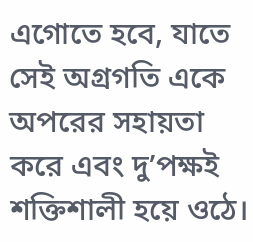এগোতে হবে, যাতে সেই অগ্রগতি একে অপরের সহায়তা করে এবং দু’পক্ষই শক্তিশালী হয়ে ওঠে।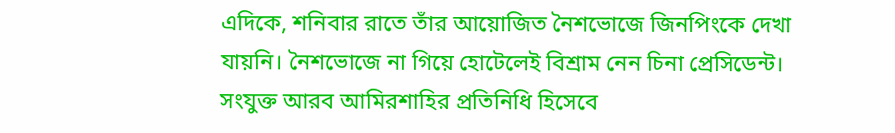এদিকে, শনিবার রাতে তাঁর আয়োজিত নৈশভোজে জিনপিংকে দেখা যায়নি। নৈশভোজে না গিয়ে হোটেলেই বিশ্রাম নেন চিনা প্রেসিডেন্ট। সংযুক্ত আরব আমিরশাহির প্রতিনিধি হিসেবে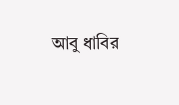আবু ধাবির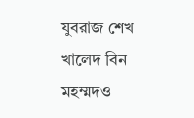যুবরাজ শেখ খালেদ বিন মহম্মদও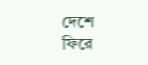দেশে ফিরে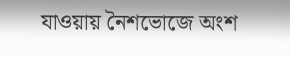যাওয়ায় নৈশভোজে অংশ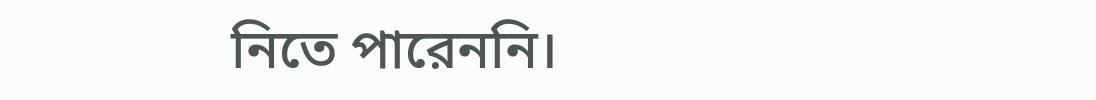নিতে পারেননি।